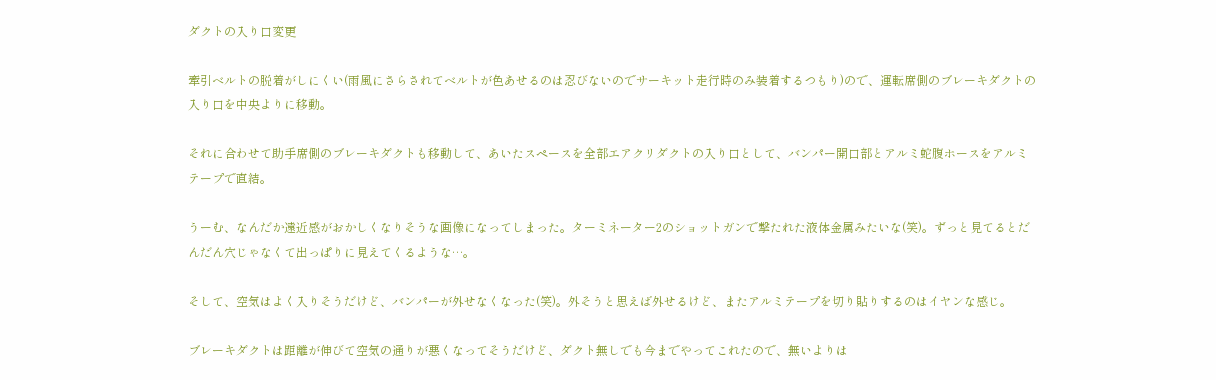ダクトの入り口変更

牽引ベルトの脱着がしにくい(雨風にさらされてベルトが色あせるのは忍びないのでサーキット走行時のみ装着するつもり)ので、運転席側のブレーキダクトの入り口を中央よりに移動。

それに合わせて助手席側のブレーキダクトも移動して、あいたスペースを全部エアクリダクトの入り口として、バンパー開口部とアルミ蛇腹ホースをアルミテープで直結。

うーむ、なんだか遠近感がおかしくなりそうな画像になってしまった。ターミネーター2のショットガンで撃たれた液体金属みたいな(笑)。ずっと見てるとだんだん穴じゃなくて出っぱりに見えてくるような…。

そして、空気はよく入りそうだけど、バンパーが外せなくなった(笑)。外そうと思えば外せるけど、またアルミテープを切り貼りするのはイヤンな感じ。

ブレーキダクトは距離が伸びて空気の通りが悪くなってそうだけど、ダクト無しでも今までやってこれたので、無いよりは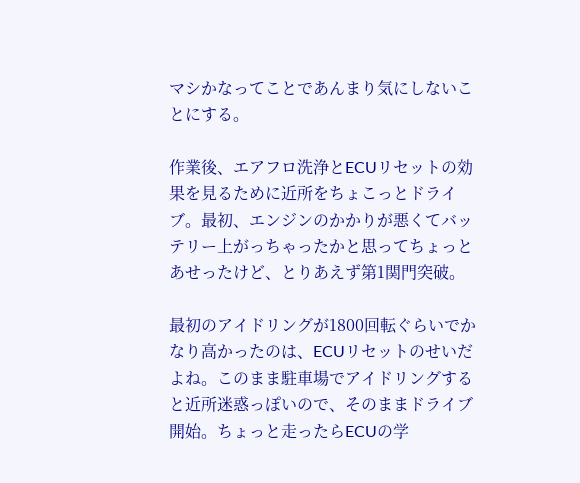マシかなってことであんまり気にしないことにする。

作業後、エアフロ洗浄とECUリセットの効果を見るために近所をちょこっとドライブ。最初、エンジンのかかりが悪くてバッテリー上がっちゃったかと思ってちょっとあせったけど、とりあえず第1関門突破。

最初のアイドリングが1800回転ぐらいでかなり高かったのは、ECUリセットのせいだよね。このまま駐車場でアイドリングすると近所迷惑っぽいので、そのままドライブ開始。ちょっと走ったらECUの学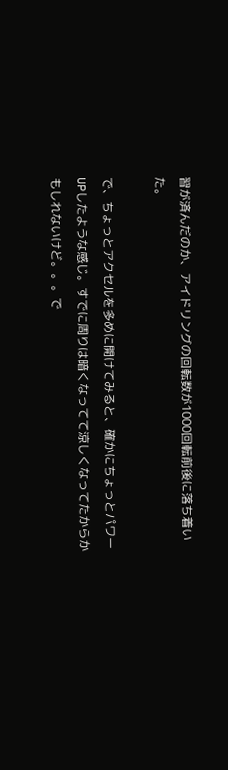習が済んだのか、アイドリングの回転数が1000回転前後に落ち着いた。

で、ちょっとアクセルを多めに開けてみると、確かにちょっとパワーUPしたような感じ。すでに周りは暗くなってて涼しくなってたからかもしれないけど。。。で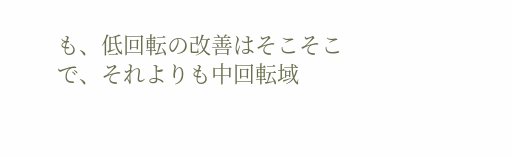も、低回転の改善はそこそこで、それよりも中回転域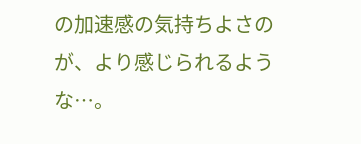の加速感の気持ちよさのが、より感じられるような…。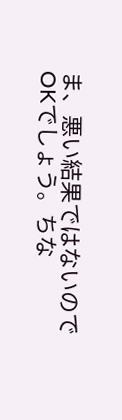ま、悪い結果ではないのでOKでしょう。ちな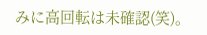みに高回転は未確認(笑)。